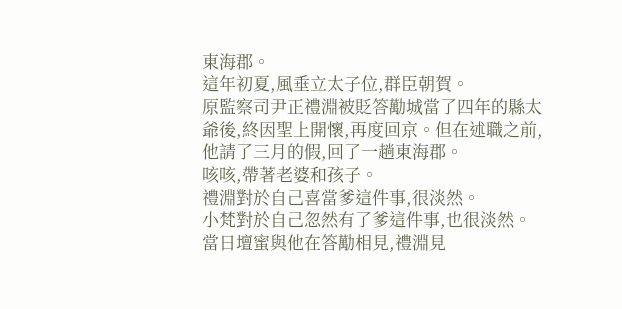東海郡。
這年初夏,風垂立太子位,群臣朝賀。
原監察司尹正禮淵被貶答勱城當了四年的縣太爺後,終因聖上開懷,再度回京。但在述職之前,他請了三月的假,回了一趟東海郡。
咳咳,帶著老婆和孩子。
禮淵對於自己喜當爹這件事,很淡然。
小梵對於自己忽然有了爹這件事,也很淡然。
當日壇蜜與他在答勱相見,禮淵見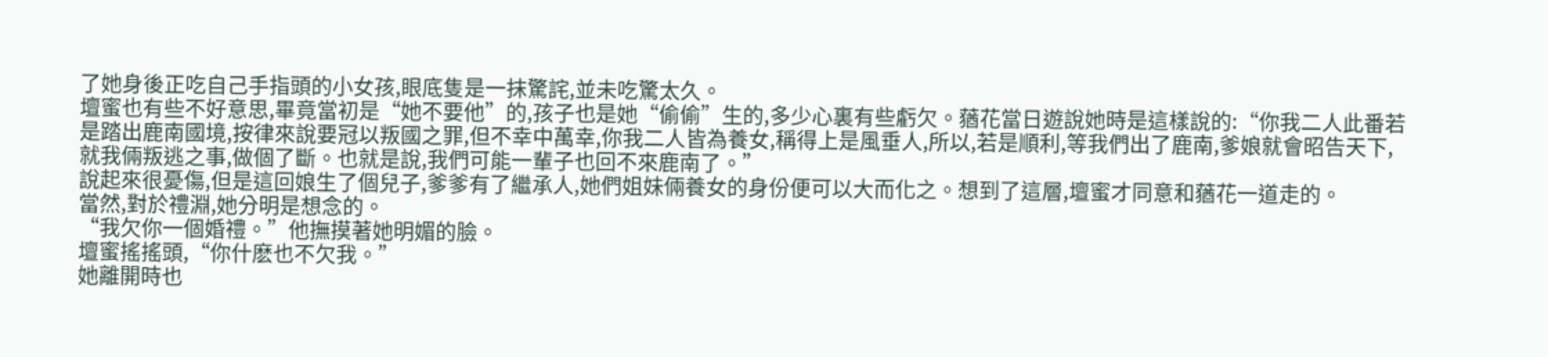了她身後正吃自己手指頭的小女孩,眼底隻是一抹驚詫,並未吃驚太久。
壇蜜也有些不好意思,畢竟當初是“她不要他”的,孩子也是她“偷偷”生的,多少心裏有些虧欠。蕕花當日遊說她時是這樣說的:“你我二人此番若是踏出鹿南國境,按律來說要冠以叛國之罪,但不幸中萬幸,你我二人皆為養女,稱得上是風垂人,所以,若是順利,等我們出了鹿南,爹娘就會昭告天下,就我倆叛逃之事,做個了斷。也就是說,我們可能一輩子也回不來鹿南了。”
說起來很憂傷,但是這回娘生了個兒子,爹爹有了繼承人,她們姐妹倆養女的身份便可以大而化之。想到了這層,壇蜜才同意和蕕花一道走的。
當然,對於禮淵,她分明是想念的。
“我欠你一個婚禮。”他撫摸著她明媚的臉。
壇蜜搖搖頭,“你什麽也不欠我。”
她離開時也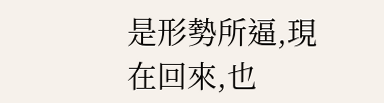是形勢所逼,現在回來,也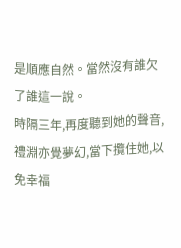是順應自然。當然沒有誰欠了誰這一說。
時隔三年,再度聽到她的聲音,禮淵亦覺夢幻,當下攬住她,以免幸福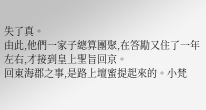失了真。
由此,他們一家子總算團聚,在答勱又住了一年左右,才接到皇上聖旨回京。
回東海郡之事,是路上壇蜜提起來的。小梵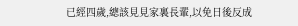已經四歲,總該見見家裏長輩,以免日後反成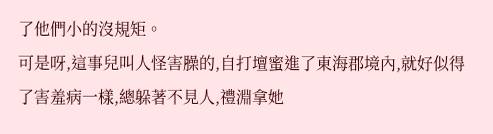了他們小的沒規矩。
可是呀,這事兒叫人怪害臊的,自打壇蜜進了東海郡境內,就好似得了害羞病一樣,總躲著不見人,禮淵拿她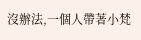沒辦法,一個人帶著小梵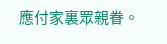應付家裏眾親眷。